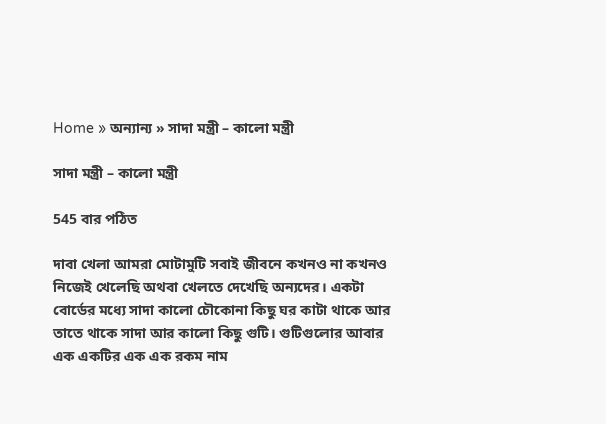Home » অন্যান্য » সাদা মন্ত্রী – কালো মন্ত্রী

সাদা মন্ত্রী – কালো মন্ত্রী

545 বার পঠিত

দাবা খেলা আমরা মোটামুটি সবাই জীবনে কখনও না কখনও নিজেই খেলেছি অথবা খেলতে দেখেছি অন্যদের। একটা বোর্ডের মধ্যে সাদা কালো চৌকোনা কিছু ঘর কাটা থাকে আর তাতে থাকে সাদা আর কালো কিছু গুটি। গুটিগুলোর আবার এক একটির এক এক রকম নাম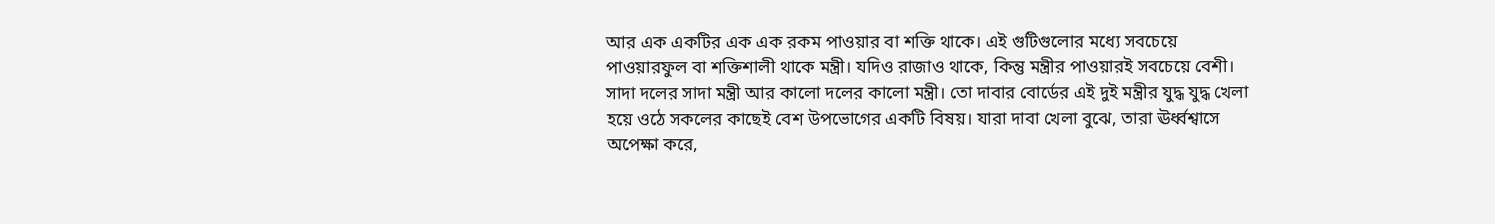আর এক একটির এক এক রকম পাওয়ার বা শক্তি থাকে। এই গুটিগুলোর মধ্যে সবচেয়ে পাওয়ারফুল বা শক্তিশালী থাকে মন্ত্রী। যদিও রাজাও থাকে, কিন্তু মন্ত্রীর পাওয়ারই সবচেয়ে বেশী। সাদা দলের সাদা মন্ত্রী আর কালো দলের কালো মন্ত্রী। তো দাবার বোর্ডের এই দুই মন্ত্রীর যুদ্ধ যুদ্ধ খেলা হয়ে ওঠে সকলের কাছেই বেশ উপভোগের একটি বিষয়। যারা দাবা খেলা বুঝে, তারা ঊর্ধ্বশ্বাসে অপেক্ষা করে,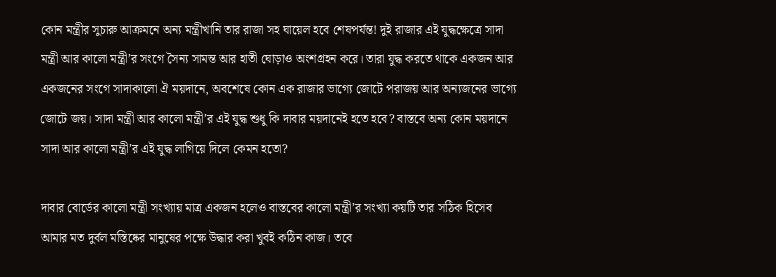কোন মন্ত্রীর সুচারু আক্রমনে অন্য মন্ত্রীখানি তার রাজা সহ ঘায়েল হবে শেষপর্যন্ত! দুই রাজার এই যুদ্ধক্ষেত্রে সাদা মন্ত্রী আর কালো মন্ত্রী’র সংগে সৈন্য সামন্ত আর হাতী ঘোড়াও অংশগ্রহন করে। তারা যুদ্ধ করতে থাকে একজন আর একজনের সংগে সাদাকালো ঐ ময়দানে, অবশেষে কোন এক রাজার ভাগ্যে জোটে পরাজয় আর অন্যজনের ভাগ্যে জোটে জয়। সাদা মন্ত্রী আর কালো মন্ত্রী’র এই যুদ্ধ শুধু কি দাবার ময়দানেই হতে হবে? বাস্তবে অন্য কোন ময়দানে সাদা আর কালো মন্ত্রী’র এই যুদ্ধ লাগিয়ে দিলে কেমন হতো?

দাবার বোর্ডের কালো মন্ত্রী সংখ্যায় মাত্র একজন হলেও বাস্তবের কালো মন্ত্রী’র সংখ্যা কয়টি তার সঠিক হিসেব আমার মত দুর্বল মস্তিষ্কের মানুষের পক্ষে উদ্ধার করা খুবই কঠিন কাজ। তবে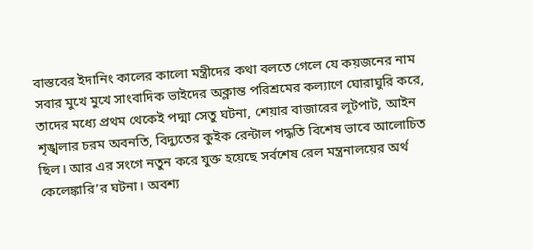বাস্তবের ইদানিং কালের কালো মন্ত্রীদের কথা বলতে গেলে যে কয়জনের নাম সবার মুখে মুখে সাংবাদিক ভাইদের অক্লান্ত পরিশ্রমের কল্যাণে ঘোরাঘুরি করে, তাদের মধ্যে প্রথম থেকেই পদ্মা সেতু ঘটনা, শেয়ার বাজারের লূটপাট, আইন শৃঙ্খলার চরম অবনতি, বিদ্যুতের কুইক রেন্টাল পদ্ধতি বিশেষ ভাবে আলোচিত ছিল। আর এর সংগে নতুন করে যুক্ত হয়েছে সর্বশেষ রেল মন্ত্রনালয়ের অর্থ কেলেঙ্কারি’র ঘটনা। অবশ্য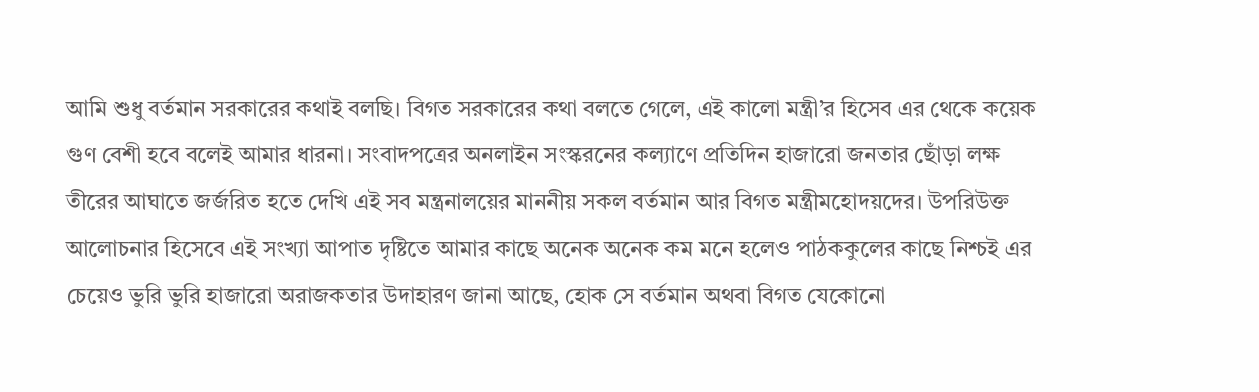আমি শুধু বর্তমান সরকারের কথাই বলছি। বিগত সরকারের কথা বলতে গেলে, এই কালো মন্ত্রী’র হিসেব এর থেকে কয়েক গুণ বেশী হবে বলেই আমার ধারনা। সংবাদপত্রের অনলাইন সংস্করনের কল্যাণে প্রতিদিন হাজারো জনতার ছোঁড়া লক্ষ তীরের আঘাতে জর্জরিত হতে দেখি এই সব মন্ত্রনালয়ের মাননীয় সকল বর্তমান আর বিগত মন্ত্রীমহোদয়দের। উপরিউক্ত আলোচনার হিসেবে এই সংখ্যা আপাত দৃষ্টিতে আমার কাছে অনেক অনেক কম মনে হলেও পাঠককুলের কাছে নিশ্চই এর চেয়েও ভুরি ভুরি হাজারো অরাজকতার উদাহারণ জানা আছে, হোক সে বর্তমান অথবা বিগত যেকোনো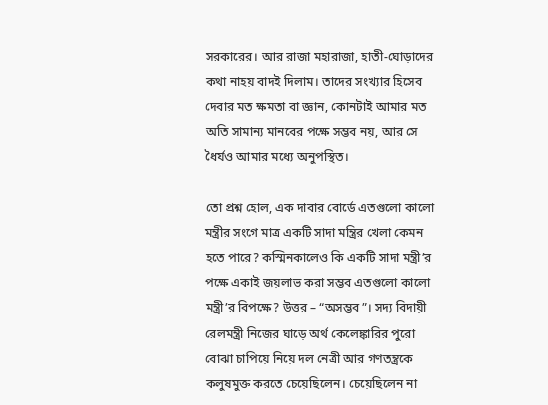সরকারের। আর রাজা মহারাজা, হাতী-ঘোড়াদের কথা নাহয় বাদই দিলাম। তাদের সংখ্যার হিসেব দেবার মত ক্ষমতা বা জ্ঞান, কোনটাই আমার মত অতি সামান্য মানবের পক্ষে সম্ভব নয়, আর সে ধৈর্যও আমার মধ্যে অনুপস্থিত।

তো প্রশ্ন হোল, এক দাবার বোর্ডে এতগুলো কালো মন্ত্রীর সংগে মাত্র একটি সাদা মন্ত্রির খেলা কেমন হতে পারে? কস্মিনকালেও কি একটি সাদা মন্ত্রী’র পক্ষে একাই জয়লাভ করা সম্ভব এতগুলো কালো মন্ত্রী’র বিপক্ষে? উত্তর – “অসম্ভব”। সদ্য বিদায়ী রেলমন্ত্রী নিজের ঘাড়ে অর্থ কেলেঙ্কারির পুরো বোঝা চাপিয়ে নিয়ে দল নেত্রী আর গণতন্ত্রকে কলুষমুক্ত করতে চেয়েছিলেন। চেয়েছিলেন না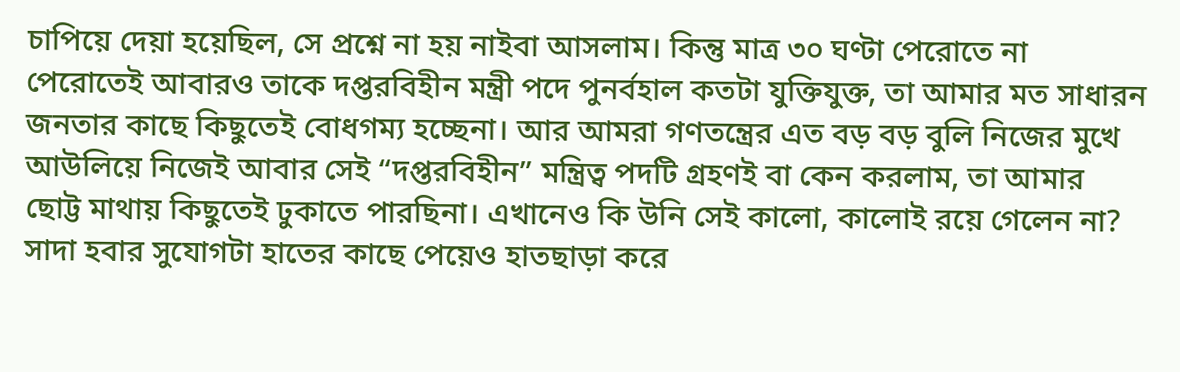চাপিয়ে দেয়া হয়েছিল, সে প্রশ্নে না হয় নাইবা আসলাম। কিন্তু মাত্র ৩০ ঘণ্টা পেরোতে না পেরোতেই আবারও তাকে দপ্তরবিহীন মন্ত্রী পদে পুনর্বহাল কতটা যুক্তিযুক্ত, তা আমার মত সাধারন জনতার কাছে কিছুতেই বোধগম্য হচ্ছেনা। আর আমরা গণতন্ত্রের এত বড় বড় বুলি নিজের মুখে আউলিয়ে নিজেই আবার সেই “দপ্তরবিহীন” মন্ত্রিত্ব পদটি গ্রহণই বা কেন করলাম, তা আমার ছোট্ট মাথায় কিছুতেই ঢুকাতে পারছিনা। এখানেও কি উনি সেই কালো, কালোই রয়ে গেলেন না? সাদা হবার সুযোগটা হাতের কাছে পেয়েও হাতছাড়া করে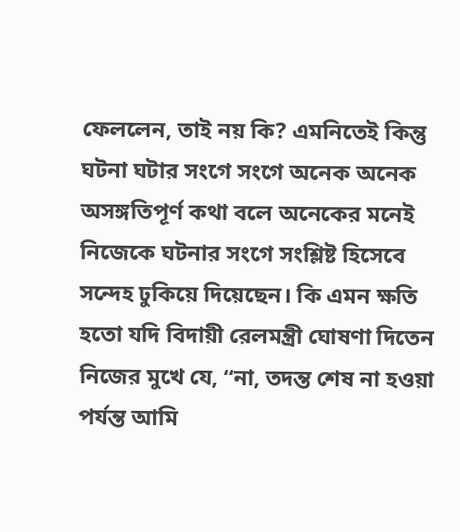ফেললেন, তাই নয় কি? এমনিতেই কিন্তু ঘটনা ঘটার সংগে সংগে অনেক অনেক অসঙ্গতিপূর্ণ কথা বলে অনেকের মনেই নিজেকে ঘটনার সংগে সংশ্লিষ্ট হিসেবে সন্দেহ ঢুকিয়ে দিয়েছেন। কি এমন ক্ষতি হতো যদি বিদায়ী রেলমন্ত্রী ঘোষণা দিতেন নিজের মুখে যে, “না, তদন্ত শেষ না হওয়া পর্যন্ত আমি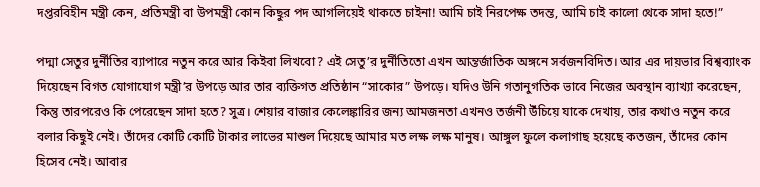দপ্তরবিহীন মন্ত্রী কেন, প্রতিমন্ত্রী বা উপমন্ত্রী কোন কিছুর পদ আগলিয়েই থাকতে চাইনা! আমি চাই নিরপেক্ষ তদন্ত, আমি চাই কালো থেকে সাদা হতে!”

পদ্মা সেতুর দুর্নীতির ব্যাপারে নতুন করে আর কিইবা লিখবো? এই সেতু’র দুর্নীতিতো এখন আন্তর্জাতিক অঙ্গনে সর্বজনবিদিত। আর এর দায়ভার বিশ্বব্যাংক দিয়েছেন বিগত যোগাযোগ মন্ত্রী’র উপড়ে আর তার ব্যক্তিগত প্রতিষ্ঠান “সাকোর” উপড়ে। যদিও উনি গতানুগতিক ভাবে নিজের অবস্থান ব্যাখ্যা করেছেন, কিন্তু তারপরেও কি পেরেছেন সাদা হতে? সুত্র। শেয়ার বাজার কেলেঙ্কারির জন্য আমজনতা এখনও তর্জনী উঁচিয়ে যাকে দেখায়, তার কথাও নতুন করে বলার কিছুই নেই। তাঁদের কোটি কোটি টাকার লাভের মাশুল দিয়েছে আমার মত লক্ষ লক্ষ মানুষ। আঙ্গুল ফুলে কলাগাছ হয়েছে কতজন, তাঁদের কোন হিসেব নেই। আবার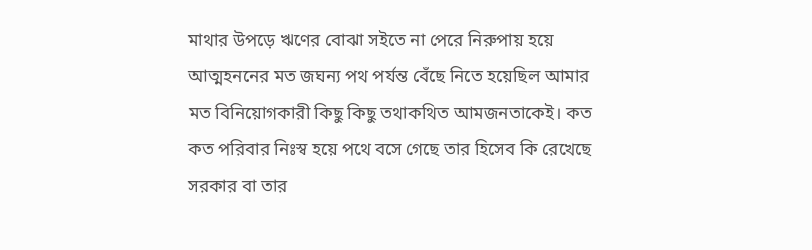মাথার উপড়ে ঋণের বোঝা সইতে না পেরে নিরুপায় হয়ে আত্মহননের মত জঘন্য পথ পর্যন্ত বেঁছে নিতে হয়েছিল আমার মত বিনিয়োগকারী কিছু কিছু তথাকথিত আমজনতাকেই। কত কত পরিবার নিঃস্ব হয়ে পথে বসে গেছে তার হিসেব কি রেখেছে সরকার বা তার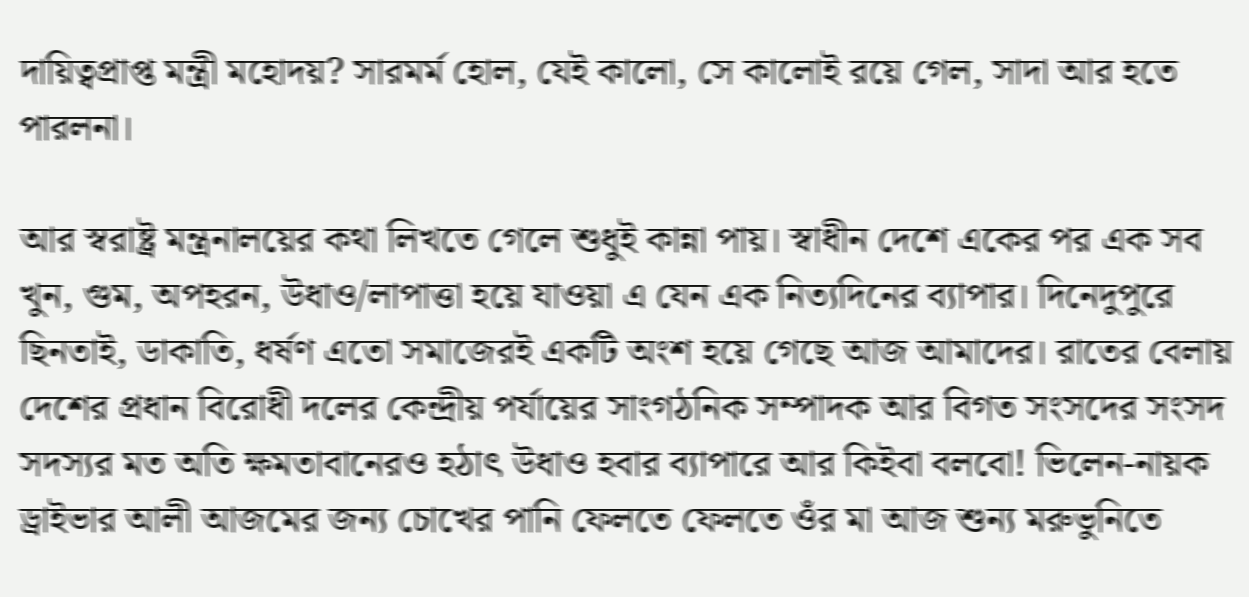দায়িত্বপ্রাপ্ত মন্ত্রী মহোদয়? সারমর্ম হোল, যেই কালো, সে কালোই রয়ে গেল, সাদা আর হতে পারলনা।

আর স্বরাষ্ট্র মন্ত্রনালয়ের কথা লিখতে গেলে শুধুই কান্না পায়। স্বাধীন দেশে একের পর এক সব খুন, গুম, অপহরন, উধাও/লাপাত্তা হয়ে যাওয়া এ যেন এক নিত্যদিনের ব্যাপার। দিনেদুপুরে ছিনতাই, ডাকাতি, ধর্ষণ এতো সমাজেরই একটি অংশ হয়ে গেছে আজ আমাদের। রাতের বেলায় দেশের প্রধান বিরোধী দলের কেন্দ্রীয় পর্যায়ের সাংগঠনিক সম্পাদক আর বিগত সংসদের সংসদ সদস্যর মত অতি ক্ষমতাবানেরও হঠাৎ উধাও হবার ব্যাপারে আর কিইবা বলবো! ভিলেন-নায়ক ড্রাইভার আলী আজমের জন্য চোখের পানি ফেলতে ফেলতে ওঁর মা আজ শুন্য মরুভুনিতে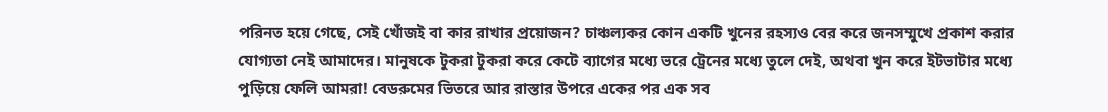পরিনত হয়ে গেছে, সেই খোঁজই বা কার রাখার প্রয়োজন? চাঞ্চল্যকর কোন একটি খুনের রহস্যও বের করে জনসম্মুখে প্রকাশ করার যোগ্যতা নেই আমাদের। মানুষকে টুকরা টুকরা করে কেটে ব্যাগের মধ্যে ভরে ট্রেনের মধ্যে তুলে দেই, অথবা খুন করে ইটভাটার মধ্যে পুড়িয়ে ফেলি আমরা! বেডরুমের ভিতরে আর রাস্তার উপরে একের পর এক সব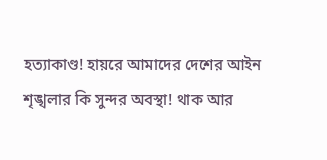হত্যাকাণ্ড! হায়রে আমাদের দেশের আইন শৃঙ্খলার কি সুন্দর অবস্থা! থাক আর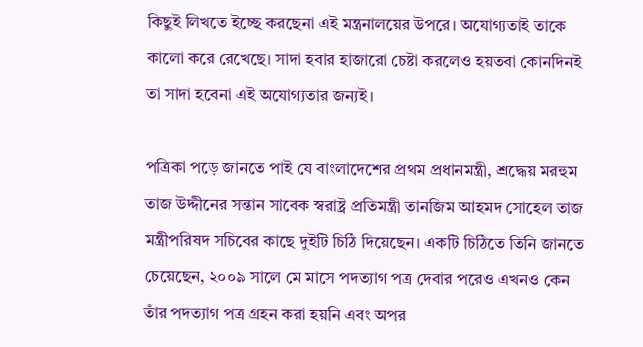কিছুই লিখতে ইচ্ছে করছেনা এই মন্ত্রনালয়ের উপরে। অযোগ্যতাই তাকে কালো করে রেখেছে। সাদা হবার হাজারো চেষ্টা করলেও হয়তবা কোনদিনই তা সাদা হবেনা এই অযোগ্যতার জন্যই।

পত্রিকা পড়ে জানতে পাই যে বাংলাদেশের প্রথম প্রধানমন্ত্রী, শ্রদ্ধেয় মরহুম তাজ উদ্দীনের সন্তান সাবেক স্বরাষ্ট্র প্রতিমন্ত্রী তানজিম আহমদ সোহেল তাজ মন্ত্রীপরিষদ সচিবের কাছে দুইটি চিঠি দিয়েছেন। একটি চিঠিতে তিনি জানতে চেয়েছেন, ২০০৯ সালে মে মাসে পদত্যাগ পত্র দেবার পরেও এখনও কেন তাঁর পদত্যাগ পত্র গ্রহন করা হয়নি এবং অপর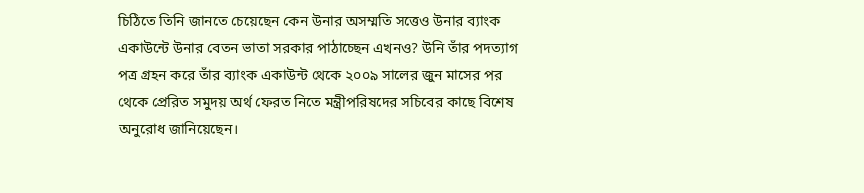চিঠিতে তিনি জানতে চেয়েছেন কেন উনার অসম্মতি সত্তেও উনার ব্যাংক একাউন্টে উনার বেতন ভাতা সরকার পাঠাচ্ছেন এখনও? উনি তাঁর পদত্যাগ পত্র গ্রহন করে তাঁর ব্যাংক একাউন্ট থেকে ২০০৯ সালের জুন মাসের পর থেকে প্রেরিত সমুদয় অর্থ ফেরত নিতে মন্ত্রীপরিষদের সচিবের কাছে বিশেষ অনুরোধ জানিয়েছেন।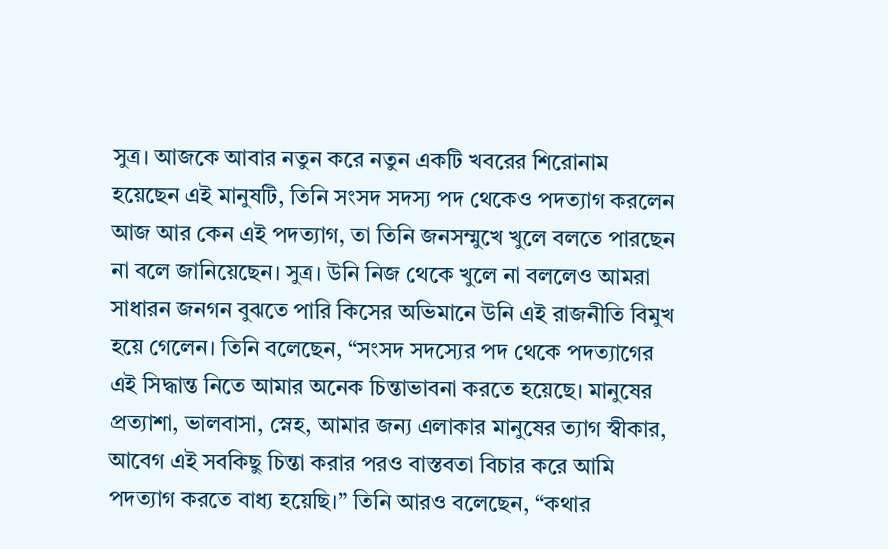সুত্র। আজকে আবার নতুন করে নতুন একটি খবরের শিরোনাম হয়েছেন এই মানুষটি, তিনি সংসদ সদস্য পদ থেকেও পদত্যাগ করলেন আজ আর কেন এই পদত্যাগ, তা তিনি জনসম্মুখে খুলে বলতে পারছেন না বলে জানিয়েছেন। সুত্র। উনি নিজ থেকে খুলে না বললেও আমরা সাধারন জনগন বুঝতে পারি কিসের অভিমানে উনি এই রাজনীতি বিমুখ হয়ে গেলেন। তিনি বলেছেন, “সংসদ সদস্যের পদ থেকে পদত্যাগের এই সিদ্ধান্ত নিতে আমার অনেক চিন্তাভাবনা করতে হয়েছে। মানুষের প্রত্যাশা, ভালবাসা, স্নেহ, আমার জন্য এলাকার মানুষের ত্যাগ স্বীকার, আবেগ এই সবকিছু চিন্তা করার পরও বাস্তবতা বিচার করে আমি পদত্যাগ করতে বাধ্য হয়েছি।” তিনি আরও বলেছেন, “কথার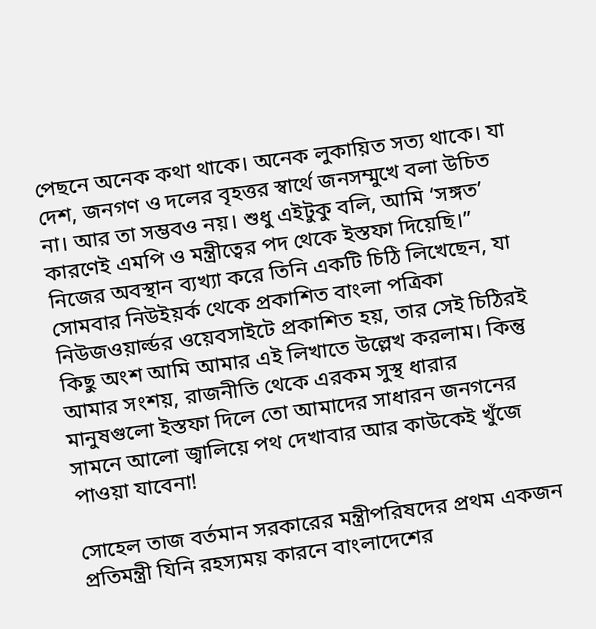পেছনে অনেক কথা থাকে। অনেক লুকায়িত সত্য থাকে। যা দেশ, জনগণ ও দলের বৃহত্তর স্বার্থে জনসম্মুখে বলা উচিত না। আর তা সম্ভবও নয়। শুধু এইটুকু বলি, আমি ‘সঙ্গত’ কারণেই এমপি ও মন্ত্রীত্বের পদ থেকে ইস্তফা দিয়েছি।” নিজের অবস্থান ব্যখ্যা করে তিনি একটি চিঠি লিখেছেন, যা সোমবার নিউইয়র্ক থেকে প্রকাশিত বাংলা পত্রিকা নিউজওয়ার্ল্ডর ওয়েবসাইটে প্রকাশিত হয়, তার সেই চিঠিরই  কিছু অংশ আমি আমার এই লিখাতে উল্লেখ করলাম। কিন্তু আমার সংশয়, রাজনীতি থেকে এরকম সুস্থ ধারার মানুষগুলো ইস্তফা দিলে তো আমাদের সাধারন জনগনের সামনে আলো জ্বালিয়ে পথ দেখাবার আর কাউকেই খুঁজে পাওয়া যাবেনা!

সোহেল তাজ বর্তমান সরকারের মন্ত্রীপরিষদের প্রথম একজন প্রতিমন্ত্রী যিনি রহস্যময় কারনে বাংলাদেশের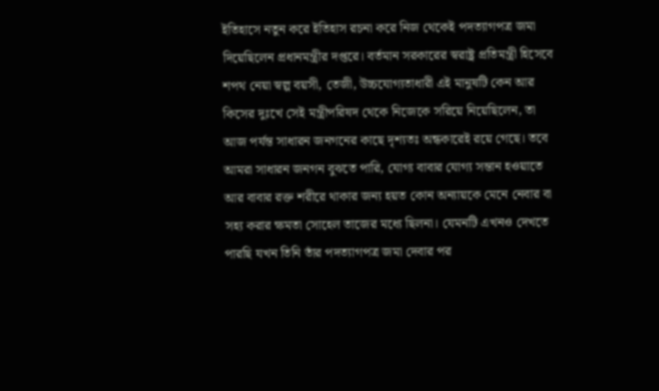ইতিহাসে নতুন করে ইতিহাস রচনা করে নিজ থেকেই পদত্যাগপত্র জমা দিয়েছিলেন প্রধানমন্ত্রীর দপ্তরে। বর্তমান সরকারের স্বরাষ্ট্র প্রতিমন্ত্রী হিসেবে শপথ নেয়া স্বল্প বয়সী, তেজী, উচ্চযোগ্যতাধারী এই মানুষটি কেন আর কিসের দুঃখে সেই মন্ত্রীপরিষদ থেকে নিজেকে সরিয়ে নিয়েছিলেন, তা আজ পর্যন্ত সাধারন জনগনের কাছে দৃশ্যতঃ অন্ধকারেই রয়ে গেছে। তবে আমরা সাধারন জনগন বুঝতে পারি, যোগ্য বাবার যোগ্য সন্তান হওয়াতে আর বাবার রক্ত শরীরে থাকার জন্য হয়ত কোন অন্যায়কে মেনে নেবার বা সহ্য করার ক্ষমতা সোহেল তাজের মধ্যে ছিলনা। যেমনটি এখনও দেখতে পারছি যখন তিনি তাঁর পদত্যাগপত্র জমা দেবার পর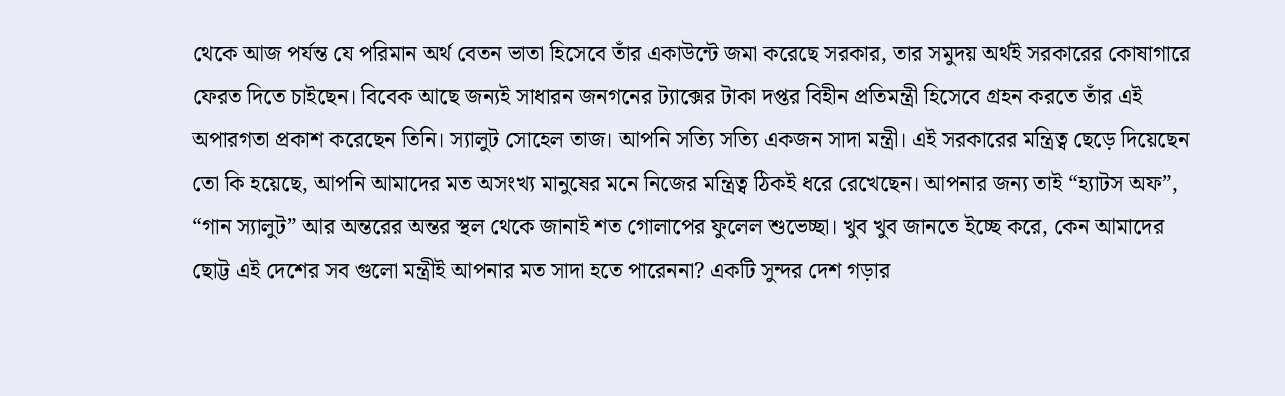থেকে আজ পর্যন্ত যে পরিমান অর্থ বেতন ভাতা হিসেবে তাঁর একাউন্টে জমা করেছে সরকার, তার সমুদয় অর্থই সরকারের কোষাগারে ফেরত দিতে চাইছেন। বিবেক আছে জন্যই সাধারন জনগনের ট্যাক্সের টাকা দপ্তর বিহীন প্রতিমন্ত্রী হিসেবে গ্রহন করতে তাঁর এই অপারগতা প্রকাশ করেছেন তিনি। স্যালুট সোহেল তাজ। আপনি সত্যি সত্যি একজন সাদা মন্ত্রী। এই সরকারের মন্ত্রিত্ব ছেড়ে দিয়েছেন তো কি হয়েছে, আপনি আমাদের মত অসংখ্য মানুষের মনে নিজের মন্ত্রিত্ব ঠিকই ধরে রেখেছেন। আপনার জন্য তাই “হ্যাটস অফ”, “গান স্যালুট” আর অন্তরের অন্তর স্থল থেকে জানাই শত গোলাপের ফুলেল শুভেচ্ছা। খুব খুব জানতে ইচ্ছে করে, কেন আমাদের ছোট্ট এই দেশের সব গুলো মন্ত্রীই আপনার মত সাদা হতে পারেননা? একটি সুন্দর দেশ গড়ার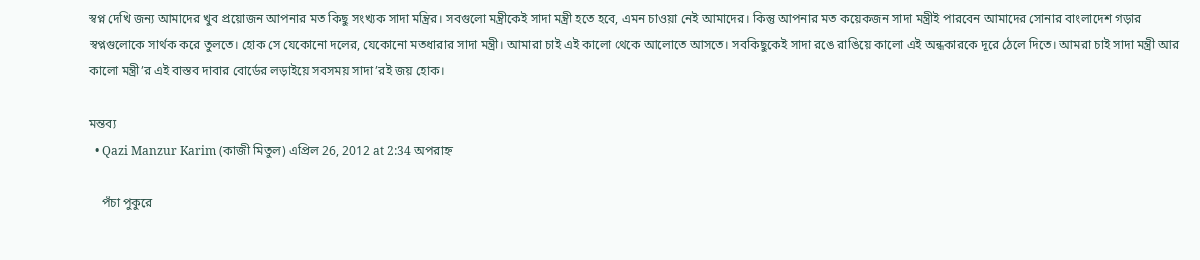স্বপ্ন দেখি জন্য আমাদের খুব প্রয়োজন আপনার মত কিছু সংখ্যক সাদা মন্ত্রির। সবগুলো মন্ত্রীকেই সাদা মন্ত্রী হতে হবে, এমন চাওয়া নেই আমাদের। কিন্তু আপনার মত কয়েকজন সাদা মন্ত্রীই পারবেন আমাদের সোনার বাংলাদেশ গড়ার স্বপ্নগুলোকে সার্থক করে তুলতে। হোক সে যেকোনো দলের, যেকোনো মতধারার সাদা মন্ত্রী। আমারা চাই এই কালো থেকে আলোতে আসতে। সবকিছুকেই সাদা রঙে রাঙিয়ে কালো এই অন্ধকারকে দূরে ঠেলে দিতে। আমরা চাই সাদা মন্ত্রী আর কালো মন্ত্রী’র এই বাস্তব দাবার বোর্ডের লড়াইয়ে সবসময় সাদা’রই জয় হোক।

মন্তব্য
  • Qazi Manzur Karim (কাজী মিতুল) এপ্রিল 26, 2012 at 2:34 অপরাহ্ন

    পঁচা পুকুরে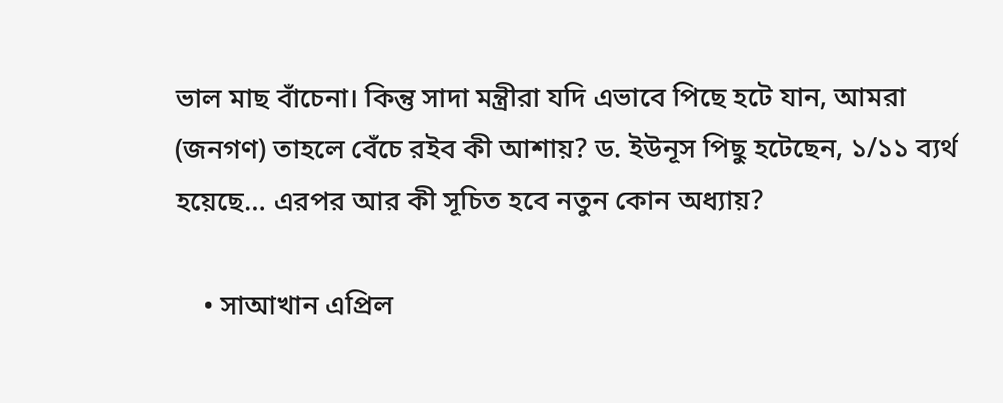ভাল মাছ বাঁচেনা। কিন্তু সাদা মন্ত্রীরা যদি এভাবে পিছে হটে যান, আমরা (জনগণ) তাহলে বেঁচে রইব কী আশায়? ড. ইউনূস পিছু হটেছেন, ১/১১ ব্যর্থ হয়েছে… এরপর আর কী সূচিত হবে নতুন কোন অধ্যায়?

    • সাআখান এপ্রিল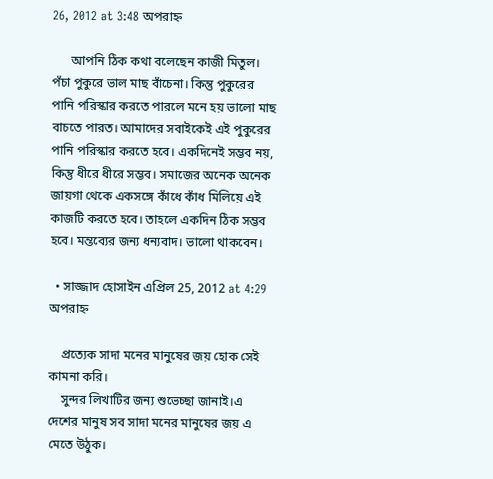26, 2012 at 3:48 অপরাহ্ন

      আপনি ঠিক কথা বলেছেন কাজী মিতুল। পঁচা পুকুরে ভাল মাছ বাঁচেনা। কিন্তু পুকুরের পানি পরিস্কার করতে পারলে মনে হয় ভালো মাছ বাচতে পারত। আমাদের সবাইকেই এই পুকুরের পানি পরিস্কার করতে হবে। একদিনেই সম্ভব নয়, কিন্তু ধীরে ধীরে সম্ভব। সমাজের অনেক অনেক জায়গা থেকে একসঙ্গে কাঁধে কাঁধ মিলিয়ে এই কাজটি করতে হবে। তাহলে একদিন ঠিক সম্ভব হবে। মন্তব্যের জন্য ধন্যবাদ। ভালো থাকবেন।

  • সাজ্জাদ হোসাইন এপ্রিল 25, 2012 at 4:29 অপরাহ্ন

    প্রত্যেক সাদা মনের মানুষের জয় হোক সেই কামনা করি।
    সুন্দর লিখাটির জন্য শুভেচ্ছা জানাই।এ দেশের মানুষ সব সাদা মনের মানুষের জয় এ মেতে উঠুক।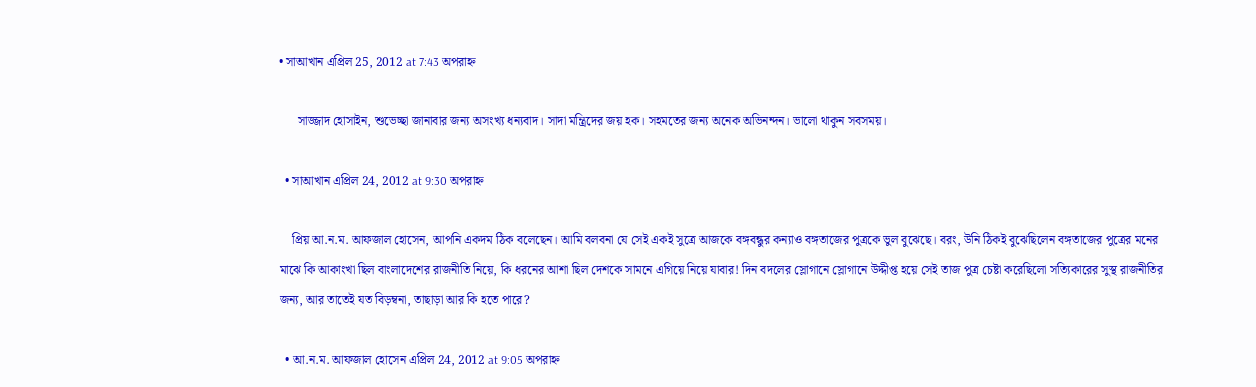• সাআখান এপ্রিল 25, 2012 at 7:43 অপরাহ্ন

      সাজ্জাদ হোসাইন, শুভেচ্ছা জানাবার জন্য অসংখ্য ধন্যবাদ। সাদা মন্ত্রিদের জয় হক। সহমতের জন্য অনেক অভিনন্দন। ভালো থাকুন সবসময়।

  • সাআখান এপ্রিল 24, 2012 at 9:30 অপরাহ্ন

    প্রিয় আ.ন.ম. আফজাল হোসেন, আপনি একদম ঠিক বলেছেন। আমি বলবনা যে সেই একই সুত্রে আজকে বঙ্গবন্ধুর কন্যাও বঙ্গতাজের পুত্রকে ভুল বুঝেছে। বরং, উনি ঠিকই বুঝেছিলেন বঙ্গতাজের পুত্রের মনের মাঝে কি আকাংখা ছিল বাংলাদেশের রাজনীতি নিয়ে, কি ধরনের আশা ছিল দেশকে সামনে এগিয়ে নিয়ে যাবার! দিন বদলের স্লোগানে স্লোগানে উদ্দীপ্ত হয়ে সেই তাজ পুত্র চেষ্টা করেছিলো সত্যিকারের সুস্থ রাজনীতির জন্য, আর তাতেই যত বিড়ম্বনা, তাছাড়া আর কি হতে পারে?

  • আ.ন.ম. আফজাল হোসেন এপ্রিল 24, 2012 at 9:05 অপরাহ্ন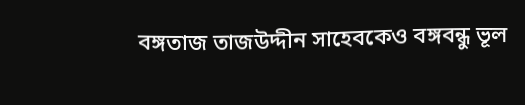বঙ্গতাজ তাজউদ্দীন সাহেবকেও বঙ্গবন্ধু ভূল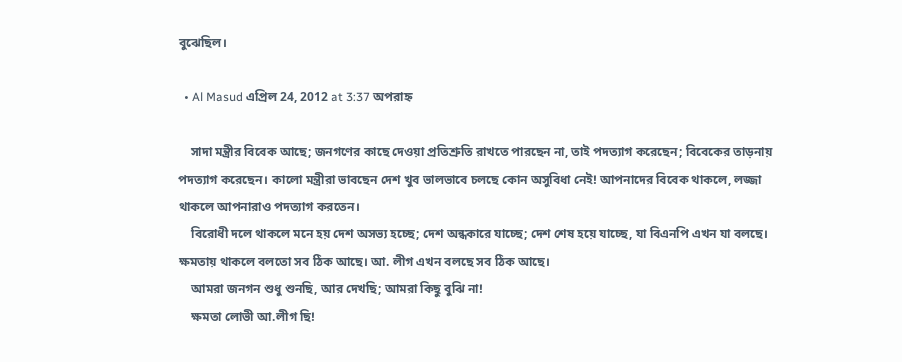বুঝেছিল।

  • Al Masud এপ্রিল 24, 2012 at 3:37 অপরাহ্ন

    সাদা মন্ত্রীর বিবেক আছে; জনগণের কাছে দেওয়া প্রতিশ্রুতি রাখতে পারছেন না, তাই পদত্যাগ করেছেন; বিবেকের তাড়নায় পদত্যাগ করেছেন। কালো মন্ত্রীরা ভাবছেন দেশ খুব ভালভাবে চলছে কোন অসুবিধা নেই! আপনাদের বিবেক থাকলে, লজ্জা থাকলে আপনারাও পদত্যাগ করতেন।
    বিরোধী দলে থাকলে মনে হয় দেশ অসভ্য হচ্ছে; দেশ অন্ধকারে যাচ্ছে; দেশ শেষ হয়ে যাচ্ছে, যা বিএনপি এখন যা বলছে। ক্ষমতায় থাকলে বলতো সব ঠিক আছে। আ. লীগ এখন বলছে সব ঠিক আছে।
    আমরা জনগন শুধু শুনছি, আর দেখছি; আমরা কিছু বুঝি না!
    ক্ষমতা লোভী আ.লীগ ছি!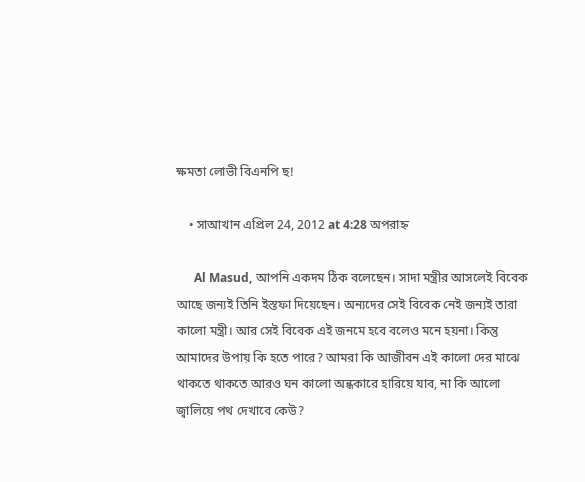ক্ষমতা লোভী বিএনপি ছ!

    • সাআখান এপ্রিল 24, 2012 at 4:28 অপরাহ্ন

      Al Masud, আপনি একদম ঠিক বলেছেন। সাদা মন্ত্রীর আসলেই বিবেক আছে জন্যই তিনি ইস্তফা দিয়েছেন। অন্যদের সেই বিবেক নেই জন্যই তারা কালো মন্ত্রী। আর সেই বিবেক এই জনমে হবে বলেও মনে হয়না। কিন্তু আমাদের উপায় কি হতে পারে? আমরা কি আজীবন এই কালো দের মাঝে থাকতে থাকতে আরও ঘন কালো অন্ধকারে হারিয়ে যাব, না কি আলো জ্বালিয়ে পথ দেখাবে কেউ?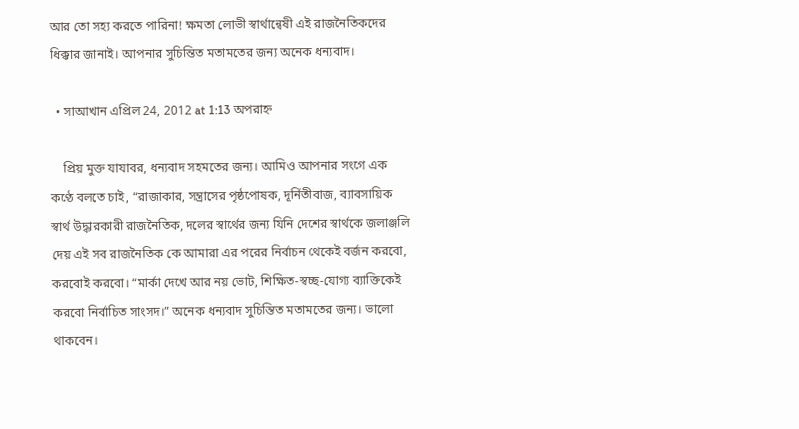আর তো সহ্য করতে পারিনা! ক্ষমতা লোভী স্বার্থান্বেষী এই রাজনৈতিকদের ধিক্কার জানাই। আপনার সুচিন্তিত মতামতের জন্য অনেক ধন্যবাদ।

  • সাআখান এপ্রিল 24, 2012 at 1:13 অপরাহ্ন

    প্রিয় মুক্ত যাযাবর, ধন্যবাদ সহমতের জন্য। আমিও আপনার সংগে এক কণ্ঠে বলতে চাই, “রাজাকার, সন্ত্রাসের পৃষ্ঠপোষক, দূর্নিতীবাজ, ব্যাবসায়িক স্বার্থ উদ্ধারকারী রাজনৈতিক, দলের স্বার্থের জন্য যিনি দেশের স্বার্থকে জলাঞ্জলি দেয় এই সব রাজনৈতিক কে আমারা এর পরের নির্বাচন থেকেই বর্জন করবো, করবোই করবো। “মার্কা দেখে আর নয় ভোট, শিক্ষিত-স্বচ্ছ-যোগ্য ব্যাক্তিকেই করবো নির্বাচিত সাংসদ।” অনেক ধন্যবাদ সুচিন্তিত মতামতের জন্য। ভালো থাকবেন।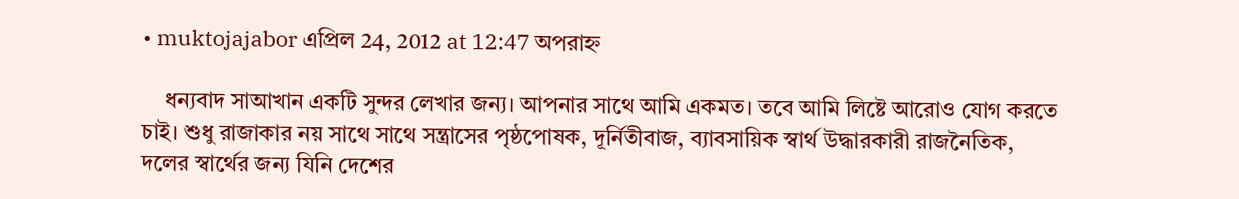• muktojajabor এপ্রিল 24, 2012 at 12:47 অপরাহ্ন

    ধন্যবাদ সাআখান একটি সুন্দর লেখার জন্য। আপনার সাথে আমি একমত। তবে আমি লিষ্টে আরোও যোগ করতে চাই। শুধু রাজাকার নয় সাথে সাথে সন্ত্রাসের পৃষ্ঠপোষক, দূর্নিতীবাজ, ব্যাবসায়িক স্বার্থ উদ্ধারকারী রাজনৈতিক, দলের স্বার্থের জন্য যিনি দেশের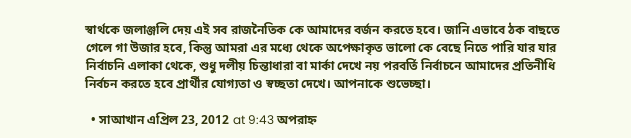স্বার্থকে জলাঞ্জলি দেয় এই সব রাজনৈতিক কে আমাদের বর্জন করতে হবে। জানি এভাবে ঠক বাছতে গেলে গা উজার হবে, কিন্তু আমরা এর মধ্যে থেকে অপেক্ষাকৃত ভালো কে বেছে নিতে পারি যার যার নির্বাচনি এলাকা থেকে, শুধু দলীয় চিন্তাধারা বা মার্কা দেখে নয় পরবর্তি নির্বাচনে আমাদের প্রতিনীধি নির্বচন করতে হবে প্রার্থীর যোগ্যতা ও স্বচ্ছতা দেখে। আপনাকে শুভেচ্ছা।

  • সাআখান এপ্রিল 23, 2012 at 9:43 অপরাহ্ন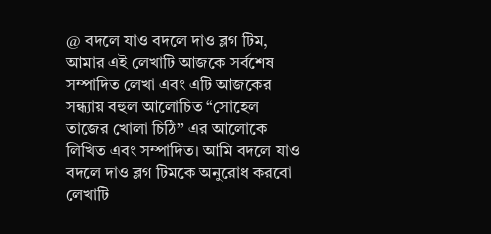@ বদলে যাও বদলে দাও ব্লগ টিম, আমার এই লেখাটি আজকে সর্বশেষ সম্পাদিত লেখা এবং এটি আজকের সন্ধ্যায় বহুল আলোচিত “সোহেল তাজের খোলা চিঠি” এর আলোকে লিখিত এবং সম্পাদিত। আমি বদলে যাও বদলে দাও ব্লগ টিমকে অনুরোধ করবো লেখাটি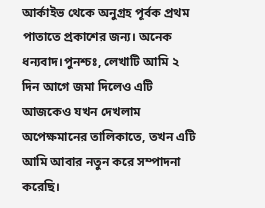আর্কাইভ থেকে অনুগ্রহ পূর্বক প্রথম পাতাতে প্রকাশের জন্য। অনেক ধন্যবাদ।পুনশ্চঃ, লেখাটি আমি ২ দিন আগে জমা দিলেও এটি আজকেও যখন দেখলাম অপেক্ষমানের তালিকাতে, তখন এটি আমি আবার নতুন করে সম্পাদনা করেছি।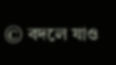© বদলে যাও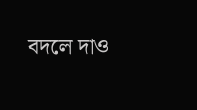বদলে দাও